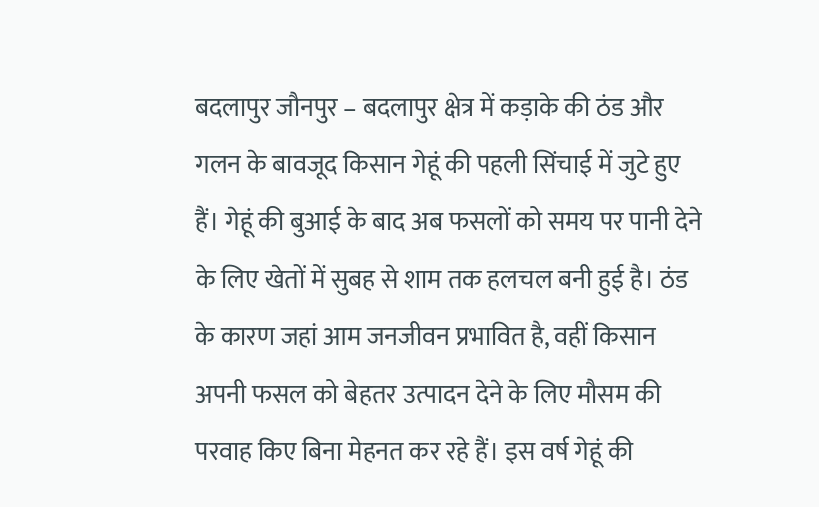बदलापुर जौनपुर – बदलापुर क्षेत्र में कड़ाके की ठंड और गलन के बावजूद किसान गेहूं की पहली सिंचाई में जुटे हुए हैं। गेहूं की बुआई के बाद अब फसलों को समय पर पानी देने के लिए खेतों में सुबह से शाम तक हलचल बनी हुई है। ठंड के कारण जहां आम जनजीवन प्रभावित है, वहीं किसान अपनी फसल को बेहतर उत्पादन देने के लिए मौसम की परवाह किए बिना मेहनत कर रहे हैं। इस वर्ष गेहूं की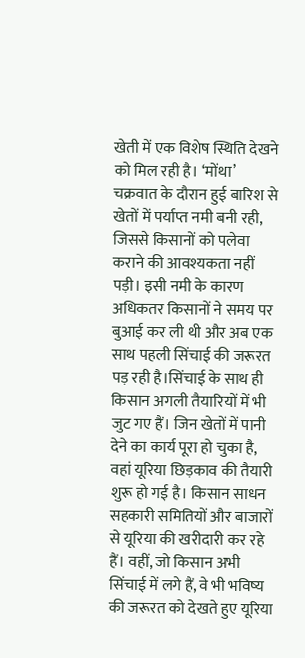खेती में एक विशेष स्थिति देखने को मिल रही है। ‘मोंथा’ चक्रवात के दौरान हुई बारिश से खेतों में पर्याप्त नमी बनी रही, जिससे किसानों को पलेवा कराने की आवश्यकता नहीं पड़ी। इसी नमी के कारण अधिकतर किसानों ने समय पर बुआई कर ली थी और अब एक साथ पहली सिंचाई की जरूरत पड़ रही है।सिंचाई के साथ ही किसान अगली तैयारियों में भी जुट गए हैं। जिन खेतों में पानी देने का कार्य पूरा हो चुका है, वहां यूरिया छिड़काव की तैयारी शुरू हो गई है। किसान साधन सहकारी समितियों और बाजारों से यूरिया की खरीदारी कर रहे हैं। वहीं, जो किसान अभी सिंचाई में लगे हैं, वे भी भविष्य की जरूरत को देखते हुए यूरिया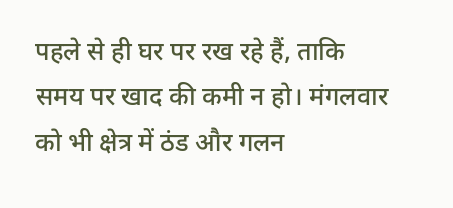पहले से ही घर पर रख रहे हैं, ताकि समय पर खाद की कमी न हो। मंगलवार को भी क्षेत्र में ठंड और गलन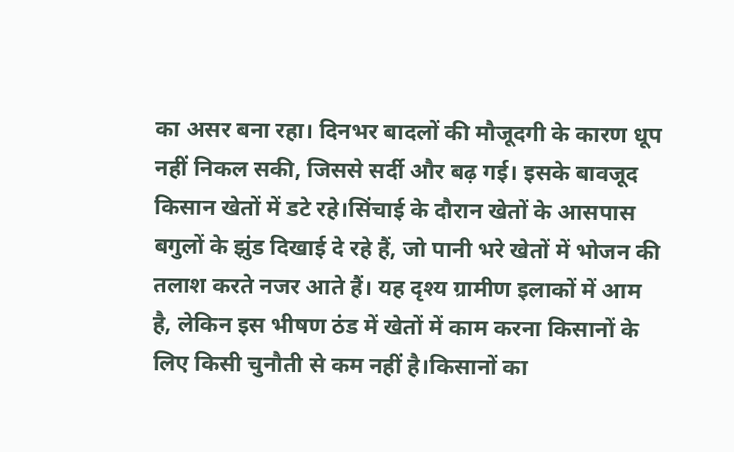का असर बना रहा। दिनभर बादलों की मौजूदगी के कारण धूप नहीं निकल सकी, जिससे सर्दी और बढ़ गई। इसके बावजूद किसान खेतों में डटे रहे।सिंचाई के दौरान खेतों के आसपास बगुलों के झुंड दिखाई दे रहे हैं, जो पानी भरे खेतों में भोजन की तलाश करते नजर आते हैं। यह दृश्य ग्रामीण इलाकों में आम है, लेकिन इस भीषण ठंड में खेतों में काम करना किसानों के लिए किसी चुनौती से कम नहीं है।किसानों का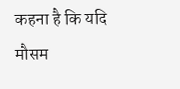कहना है कि यदि मौसम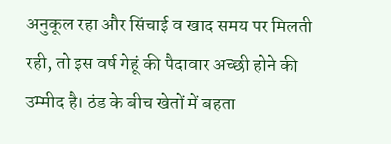अनुकूल रहा और सिंचाई व खाद समय पर मिलती रही, तो इस वर्ष गेहूं की पैदावार अच्छी होने की उम्मीद है। ठंड के बीच खेतों में बहता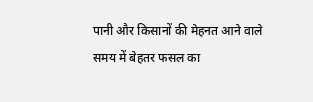पानी और किसानों की मेहनत आने वाले समय में बेहतर फसल का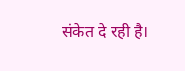संकेत दे रही है।